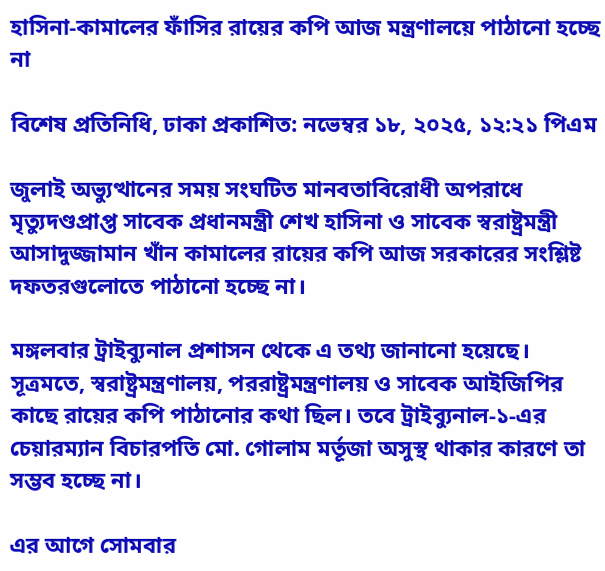হাসিনা-কামালের ফাঁসির রায়ের কপি আজ মন্ত্রণালয়ে পাঠানো হচ্ছে না

বিশেষ প্রতিনিধি, ঢাকা প্রকাশিত: নভেম্বর ১৮, ২০২৫, ১২:২১ পিএম

জুলাই অভ্যুত্থানের সময় সংঘটিত মানবতাবিরোধী অপরাধে মৃত্যুদণ্ডপ্রাপ্ত সাবেক প্রধানমন্ত্রী শেখ হাসিনা ও সাবেক স্বরাষ্ট্রমন্ত্রী আসাদুজ্জামান খাঁন কামালের রায়ের কপি আজ সরকারের সংশ্লিষ্ট দফতরগুলোতে পাঠানো হচ্ছে না।

মঙ্গলবার ট্রাইব্যুনাল প্রশাসন থেকে এ তথ্য জানানো হয়েছে। সূত্রমতে, স্বরাষ্ট্রমন্ত্রণালয়, পররাষ্ট্রমন্ত্রণালয় ও সাবেক আইজিপির কাছে রায়ের কপি পাঠানোর কথা ছিল। তবে ট্রাইব্যুনাল-১-এর চেয়ারম্যান বিচারপতি মো. গোলাম মর্তূজা অসুস্থ থাকার কারণে তা সম্ভব হচ্ছে না।

এর আগে সোমবার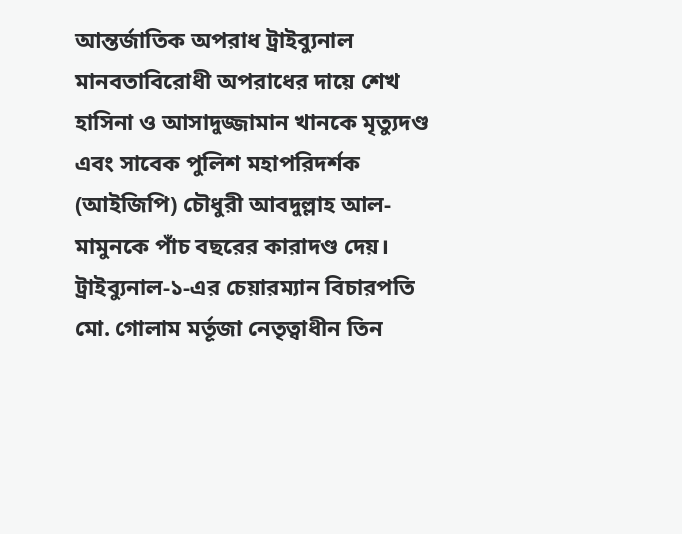আন্তর্জাতিক অপরাধ ট্রাইব্যুনাল মানবতাবিরোধী অপরাধের দায়ে শেখ হাসিনা ও আসাদুজ্জামান খানকে মৃত্যুদণ্ড এবং সাবেক পুলিশ মহাপরিদর্শক (আইজিপি) চৌধুরী আবদুল্লাহ আল-মামুনকে পাঁচ বছরের কারাদণ্ড দেয়। ট্রাইব্যুনাল-১-এর চেয়ারম্যান বিচারপতি মো. গোলাম মর্তূজা নেতৃত্বাধীন তিন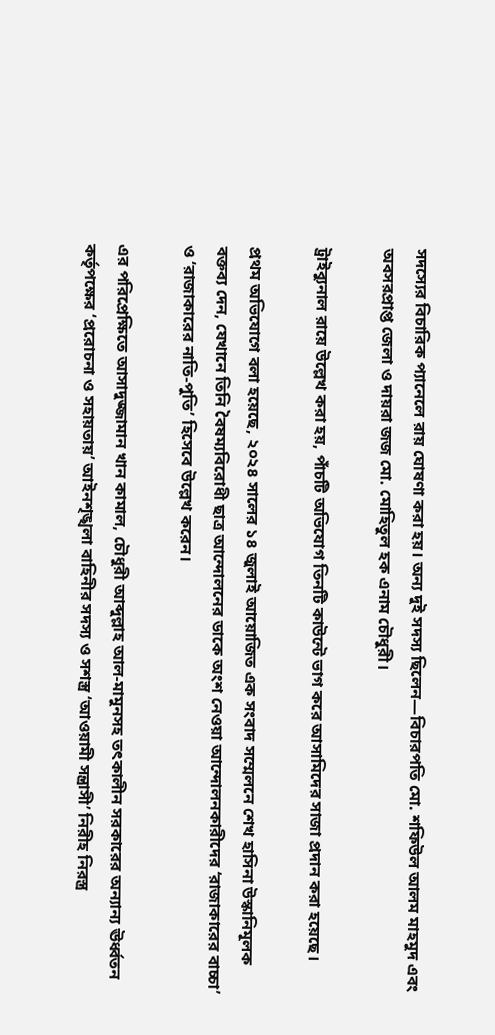সদস্যের বিচারিক প্যানেলে রায় ঘোষণা করা হয়। অন্য দুই সদস্য ছিলেন—বিচারপতি মো. শফিউল আলম মাহমুদ এবং অবসরপ্রাপ্ত জেলা ও দায়রা জজ মো. মোহিতুল হক এনাম চৌধুরী।

ট্রাইব্যুনাল রায়ে উল্লেখ করা হয়, পাঁচটি অভিযোগ তিনটি কাউন্টে ভাগ করে আসামিদের সাজা প্রদান করা হয়েছে।

প্রথম অভিযোগে বলা হয়েছে, ২০২৪ সালের ১৪ জুলাই আয়োজিত এক সংবাদ সম্মেলনে শেখ হাসিনা উস্কানিমূলক বক্তব্য দেন, যেখানে তিনি বৈষম্যবিরোধী ছাত্র আন্দোলনের ডাকে অংশ নেওয়া আন্দোলনকারীদের ‘রাজাকারের বাচ্চা’ ও ‘রাজাকারের নাতি-পুতি’ হিসেবে উল্লেখ করেন।

এর পরিপ্রেক্ষিতে আসাদুজ্জামান খান কামাল, চৌধুরী আব্দুল্লাহ আল-মামুনসহ তৎকালীন সরকারের অন্যান্য ঊর্ধ্বতন কর্তৃপক্ষের ‘প্ররোচনা ও সহায়তায়’ আইনশৃঙ্খলা বাহিনীর সদস্য ও সশস্ত্র ‘আওয়ামী সন্ত্রাসী’ নিরীহ নিরস্ত্র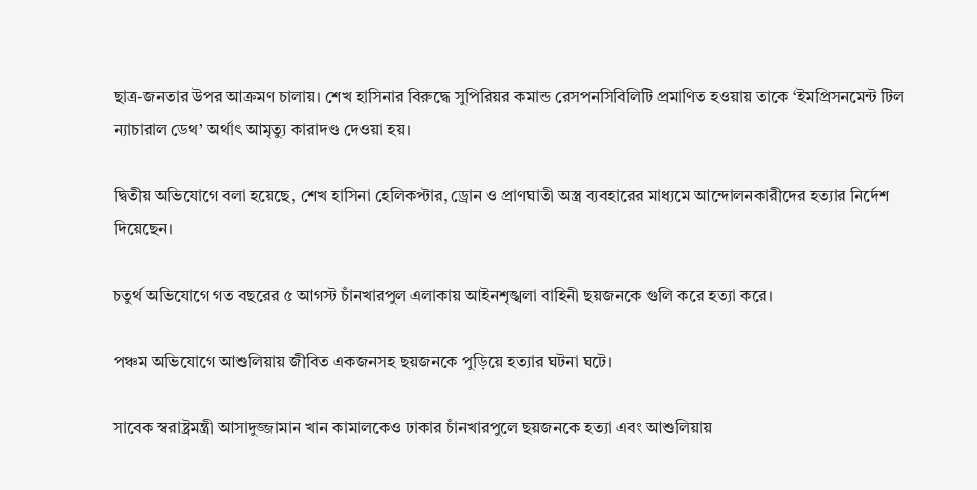ছাত্র-জনতার উপর আক্রমণ চালায়। শেখ হাসিনার বিরুদ্ধে সুপিরিয়র কমান্ড রেসপনসিবিলিটি প্রমাণিত হওয়ায় তাকে ‘ইমপ্রিসনমেন্ট টিল ন্যাচারাল ডেথ’ অর্থাৎ আমৃত্যু কারাদণ্ড দেওয়া হয়।

দ্বিতীয় অভিযোগে বলা হয়েছে, শেখ হাসিনা হেলিকপ্টার, ড্রোন ও প্রাণঘাতী অস্ত্র ব্যবহারের মাধ্যমে আন্দোলনকারীদের হত্যার নির্দেশ দিয়েছেন।

চতুর্থ অভিযোগে গত বছরের ৫ আগস্ট চাঁনখারপুল এলাকায় আইনশৃঙ্খলা বাহিনী ছয়জনকে গুলি করে হত্যা করে।

পঞ্চম অভিযোগে আশুলিয়ায় জীবিত একজনসহ ছয়জনকে পুড়িয়ে হত্যার ঘটনা ঘটে।

সাবেক স্বরাষ্ট্রমন্ত্রী আসাদুজ্জামান খান কামালকেও ঢাকার চাঁনখারপুলে ছয়জনকে হত্যা এবং আশুলিয়ায়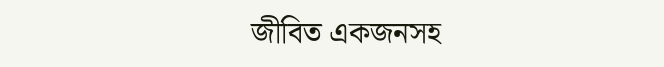জীবিত একজনসহ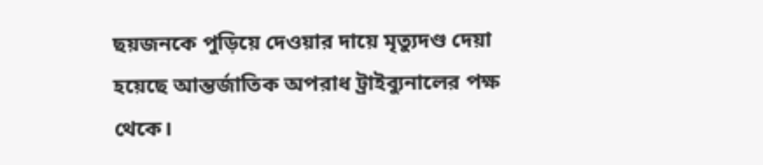ছয়জনকে পুড়িয়ে দেওয়ার দায়ে মৃত্যুদণ্ড দেয়া হয়েছে আন্তর্জাতিক অপরাধ ট্রাইব্যুনালের পক্ষ থেকে।